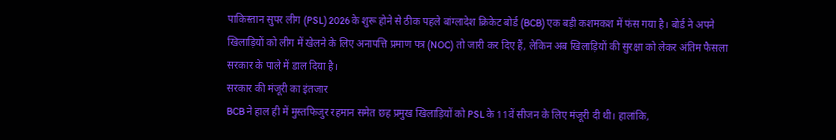पाकिस्तान सुपर लीग (PSL) 2026 के शुरू होने से ठीक पहले बांग्लादेश क्रिकेट बोर्ड (BCB) एक बड़ी कशमकश में फंस गया है। बोर्ड ने अपने खिलाड़ियों को लीग में खेलने के लिए अनापत्ति प्रमाण पत्र (NOC) तो जारी कर दिए हैं, लेकिन अब खिलाड़ियों की सुरक्षा को लेकर अंतिम फैसला सरकार के पाले में डाल दिया है।
सरकार की मंजूरी का इंतजार
BCB ने हाल ही में मुस्तफिजुर रहमान समेत छह प्रमुख खिलाड़ियों को PSL के 11वें सीजन के लिए मंजूरी दी थी। हालांकि,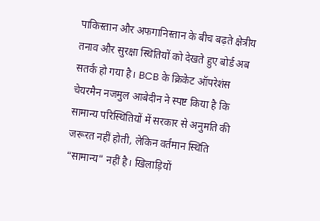पाकिस्तान और अफगानिस्तान के बीच बढ़ते क्षेत्रीय तनाव और सुरक्षा स्थितियों को देखते हुए बोर्ड अब सतर्क हो गया है। BCB के क्रिकेट ऑपरेशंस चेयरमैन नजमुल आबेदीन ने स्पष्ट किया है कि सामान्य परिस्थितियों में सरकार से अनुमति की जरूरत नहीं होती, लेकिन वर्तमान स्थिति “सामान्य” नहीं है। खिलाड़ियों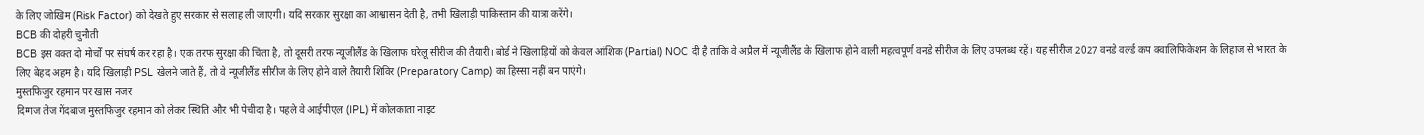के लिए जोखिम (Risk Factor) को देखते हुए सरकार से सलाह ली जाएगी। यदि सरकार सुरक्षा का आश्वासन देती है, तभी खिलाड़ी पाकिस्तान की यात्रा करेंगे।
BCB की दोहरी चुनौती
BCB इस वक्त दो मोर्चों पर संघर्ष कर रहा है। एक तरफ सुरक्षा की चिंता है, तो दूसरी तरफ न्यूजीलैंड के खिलाफ घरेलू सीरीज की तैयारी। बोर्ड ने खिलाड़ियों को केवल आंशिक (Partial) NOC दी है ताकि वे अप्रैल में न्यूजीलैंड के खिलाफ होने वाली महत्वपूर्ण वनडे सीरीज के लिए उपलब्ध रहें। यह सीरीज 2027 वनडे वर्ल्ड कप क्वालिफिकेशन के लिहाज से भारत के लिए बेहद अहम है। यदि खिलाड़ी PSL खेलने जाते हैं, तो वे न्यूजीलैंड सीरीज के लिए होने वाले तैयारी शिविर (Preparatory Camp) का हिस्सा नहीं बन पाएंगे।
मुस्तफिजुर रहमान पर खास नजर
दिग्गज तेज गेंदबाज मुस्तफिजुर रहमान को लेकर स्थिति और भी पेचीदा है। पहले वे आईपीएल (IPL) में कोलकाता नाइट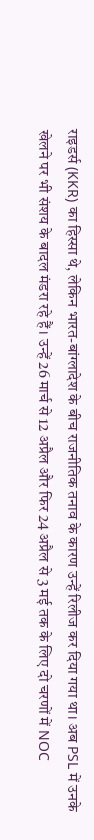राइडर्स (KKR) का हिस्सा थे, लेकिन भारत-बांग्लादेश के बीच राजनीतिक तनाव के कारण उन्हें रिलीज कर दिया गया था। अब PSL में उनके खेलने पर भी संशय के बादल मंडरा रहे हैं। उन्हें 26 मार्च से 12 अप्रैल और फिर 24 अप्रैल से 3 मई तक के लिए दो चरणों में NOC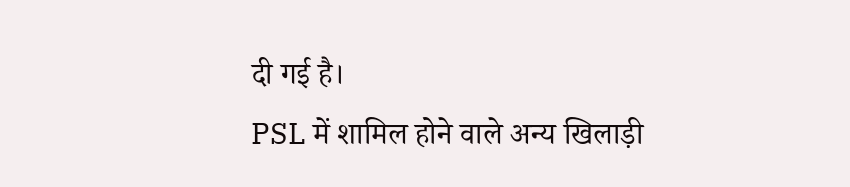दी गई है।
PSL में शामिल होने वाले अन्य खिलाड़ी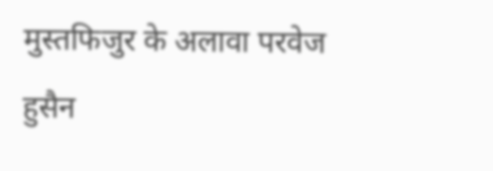मुस्तफिजुर के अलावा परवेज हुसैन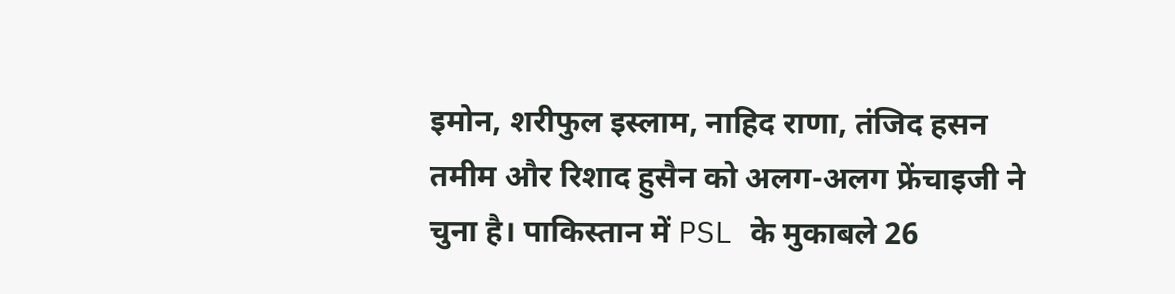इमोन, शरीफुल इस्लाम, नाहिद राणा, तंजिद हसन तमीम और रिशाद हुसैन को अलग-अलग फ्रेंचाइजी ने चुना है। पाकिस्तान में PSL के मुकाबले 26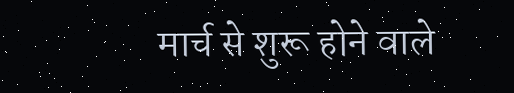मार्च से शुरू होने वाले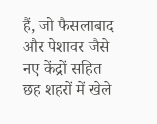हैं, जो फैसलाबाद और पेशावर जैसे नए केंद्रों सहित छह शहरों में खेले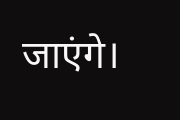जाएंगे।